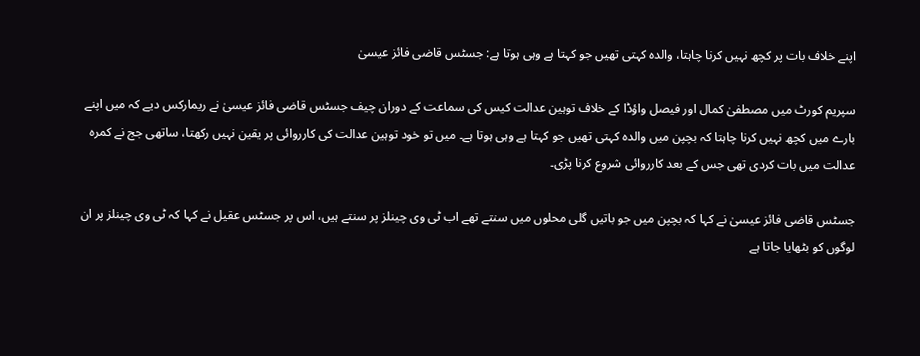اپنے خلاف بات پر کچھ نہیں کرنا چاہتا، والدہ کہتی تھیں جو کہتا ہے وہی ہوتا ہے: جسٹس قاضی فائز عیسیٰ

سپریم کورٹ میں مصطفیٰ کمال اور فیصل واؤڈا کے خلاف توہین عدالت کیس کی سماعت کے دوران چیف جسٹس قاضی فائز عیسیٰ نے ریمارکس دیے کہ میں اپنے بارے میں کچھ نہیں کرنا چاہتا کہ بچپن میں والدہ کہتی تھیں جو کہتا ہے وہی ہوتا ہے۔ میں تو خود توہین عدالت کی کارروائی پر یقین نہیں رکھتا، ساتھی جج نے کمرہ عدالت میں بات کردی تھی جس کے بعد کارروائی شروع کرنا پڑی۔

جسٹس قاضی فائز عیسیٰ نے کہا کہ بچپن میں جو باتیں گلی محلوں میں سنتے تھے اب ٹی وی چینلز پر سنتے ہیں، اس پر جسٹس عقیل نے کہا کہ ٹی وی چینلز پر ان لوگوں کو بٹھایا جاتا ہے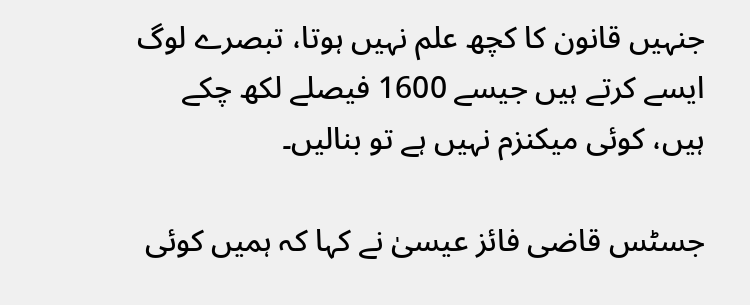جنہیں قانون کا کچھ علم نہیں ہوتا، تبصرے لوگ ایسے کرتے ہیں جیسے 1600 فیصلے لکھ چکے ہیں، کوئی میکنزم نہیں ہے تو بنالیں۔

جسٹس قاضی فائز عیسیٰ نے کہا کہ ہمیں کوئی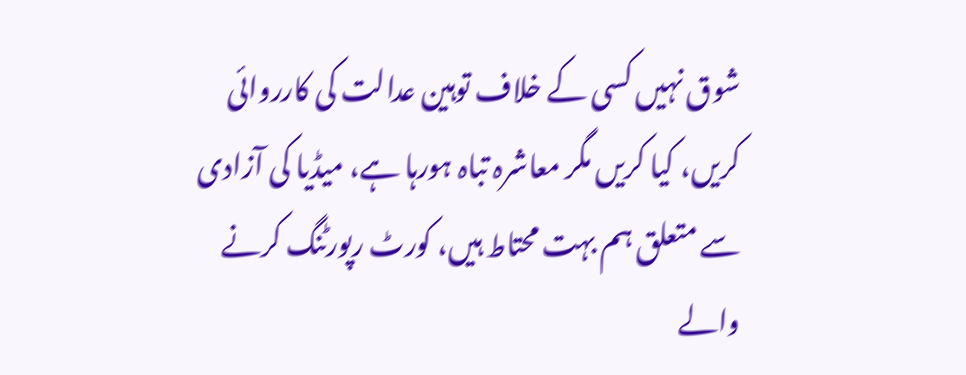شوق نہیں کسی کے خلاف توہین عدالت کی کارروائی کریں، کیا کریں مگر معاشرہ تباہ ہورہا ہے، میڈیا کی آزادی سے متعلق ہم بہت محتاط ہیں، کورٹ رپورٹنگ کرنے والے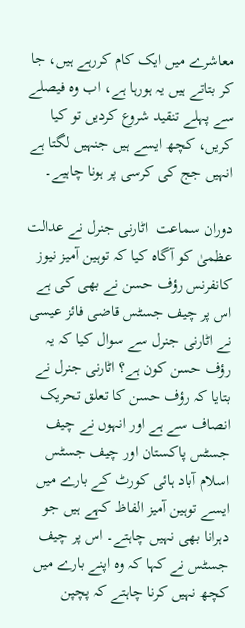معاشرے میں ایک کام کررہے ہیں، جا کر بتاتے ہیں یہ ہورہا ہے، اب وہ فیصلے سے پہلے تنقید شروع کردیں تو کیا کریں، کچھ ایسے ہیں جنہیں لگتا ہے انہیں جج کی کرسی پر ہونا چاہیے۔

دوران سماعت  اٹارنی جنرل نے عدالت عظمیٰ کو آگاہ کیا کہ توہین آمیز نیوز کانفرنس رؤف حسن نے بھی کی ہے  اس پر چیف جسٹس قاضی فائز عیسی نے اٹارنی جنرل سے سوال کیا کہ یہ رؤف حسن کون ہے؟ اٹارنی جنرل نے بتایا کہ رؤف حسن کا تعلق تحریک انصاف سے ہے اور انہوں نے چیف جسٹس پاکستان اور چیف جسٹس اسلام آباد ہائی کورٹ کے بارے میں ایسے توہین آمیز الفاظ کہے ہیں جو دہرانا بھی نہیں چاہتے۔ اس پر چیف جسٹس نے کہا کہ وہ اپنے بارے میں کچھ نہیں کرنا چاہتے کہ پچپن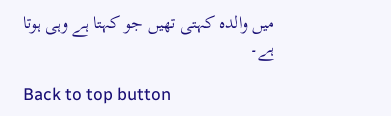میں والدہ کہتی تھیں جو کہتا ہے وہی ہوتا ہے۔

Back to top button